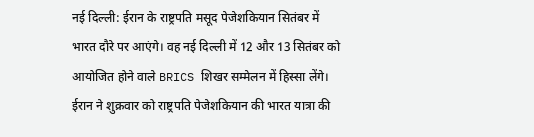नई दिल्ली: ईरान के राष्ट्रपति मसूद पेजेशकियान सितंबर में भारत दौरे पर आएंगे। वह नई दिल्ली में 12 और 13 सितंबर को आयोजित होने वाले BRICS शिखर सम्मेलन में हिस्सा लेंगे। ईरान ने शुक्रवार को राष्ट्रपति पेजेशकियान की भारत यात्रा की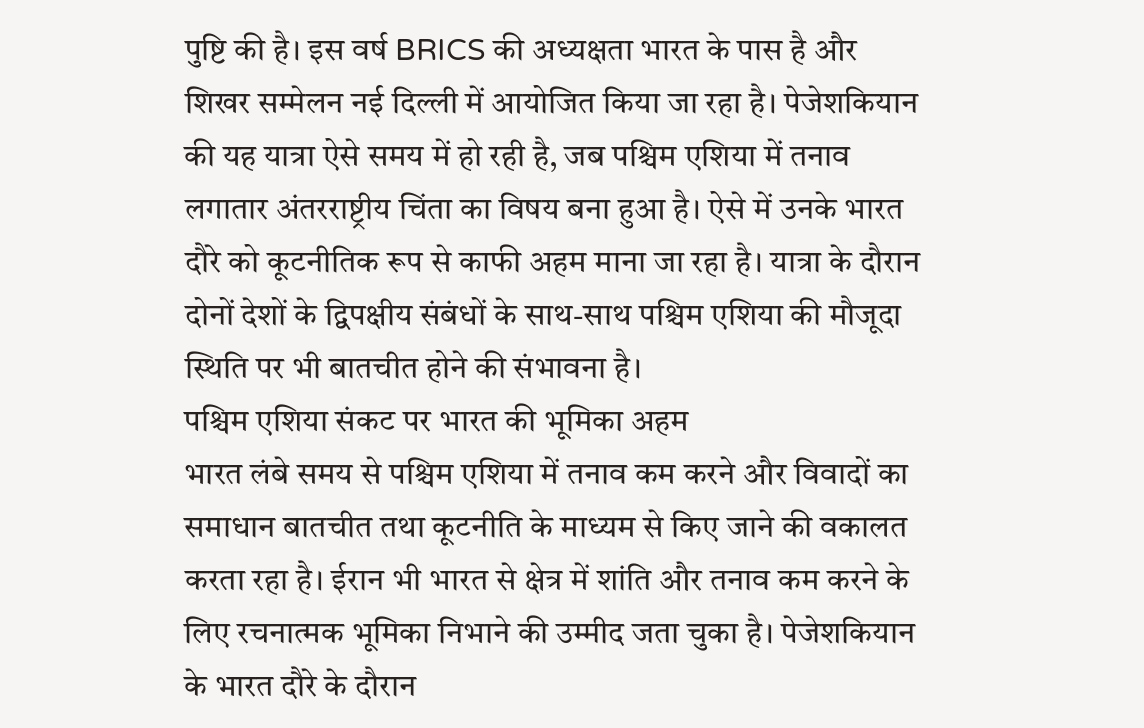पुष्टि की है। इस वर्ष BRICS की अध्यक्षता भारत के पास है और शिखर सम्मेलन नई दिल्ली में आयोजित किया जा रहा है। पेजेशकियान की यह यात्रा ऐसे समय में हो रही है, जब पश्चिम एशिया में तनाव लगातार अंतरराष्ट्रीय चिंता का विषय बना हुआ है। ऐसे में उनके भारत दौरे को कूटनीतिक रूप से काफी अहम माना जा रहा है। यात्रा के दौरान दोनों देशों के द्विपक्षीय संबंधों के साथ-साथ पश्चिम एशिया की मौजूदा स्थिति पर भी बातचीत होने की संभावना है।
पश्चिम एशिया संकट पर भारत की भूमिका अहम
भारत लंबे समय से पश्चिम एशिया में तनाव कम करने और विवादों का समाधान बातचीत तथा कूटनीति के माध्यम से किए जाने की वकालत करता रहा है। ईरान भी भारत से क्षेत्र में शांति और तनाव कम करने के लिए रचनात्मक भूमिका निभाने की उम्मीद जता चुका है। पेजेशकियान के भारत दौरे के दौरान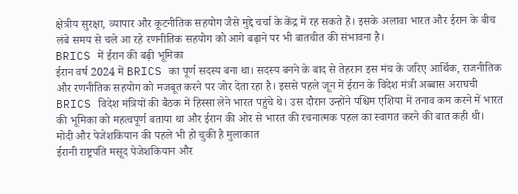क्षेत्रीय सुरक्षा, व्यापार और कूटनीतिक सहयोग जैसे मुद्दे चर्चा के केंद्र में रह सकते हैं। इसके अलावा भारत और ईरान के बीच लंबे समय से चले आ रहे रणनीतिक सहयोग को आगे बढ़ाने पर भी बातचीत की संभावना है।
BRICS में ईरान की बढ़ी भूमिका
ईरान वर्ष 2024 में BRICS का पूर्ण सदस्य बना था। सदस्य बनने के बाद से तेहरान इस मंच के जरिए आर्थिक, राजनीतिक और रणनीतिक सहयोग को मजबूत करने पर जोर देता रहा है। इससे पहले जून में ईरान के विदेश मंत्री अब्बास अराघची BRICS विदेश मंत्रियों की बैठक में हिस्सा लेने भारत पहुंचे थे। उस दौरान उन्होंने पश्चिम एशिया में तनाव कम करने में भारत की भूमिका को महत्वपूर्ण बताया था और ईरान की ओर से भारत की रचनात्मक पहल का स्वागत करने की बात कही थी।
मोदी और पेजेशकियान की पहले भी हो चुकी है मुलाकात
ईरानी राष्ट्रपति मसूद पेजेशकियान और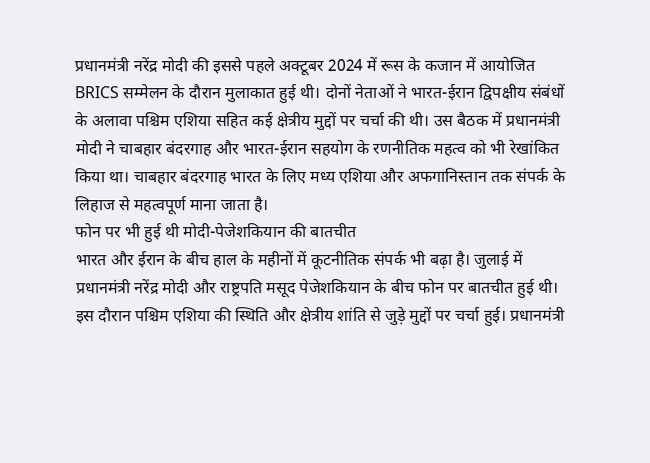प्रधानमंत्री नरेंद्र मोदी की इससे पहले अक्टूबर 2024 में रूस के कजान में आयोजित BRICS सम्मेलन के दौरान मुलाकात हुई थी। दोनों नेताओं ने भारत-ईरान द्विपक्षीय संबंधों के अलावा पश्चिम एशिया सहित कई क्षेत्रीय मुद्दों पर चर्चा की थी। उस बैठक में प्रधानमंत्री मोदी ने चाबहार बंदरगाह और भारत-ईरान सहयोग के रणनीतिक महत्व को भी रेखांकित किया था। चाबहार बंदरगाह भारत के लिए मध्य एशिया और अफगानिस्तान तक संपर्क के लिहाज से महत्वपूर्ण माना जाता है।
फोन पर भी हुई थी मोदी-पेजेशकियान की बातचीत
भारत और ईरान के बीच हाल के महीनों में कूटनीतिक संपर्क भी बढ़ा है। जुलाई में प्रधानमंत्री नरेंद्र मोदी और राष्ट्रपति मसूद पेजेशकियान के बीच फोन पर बातचीत हुई थी। इस दौरान पश्चिम एशिया की स्थिति और क्षेत्रीय शांति से जुड़े मुद्दों पर चर्चा हुई। प्रधानमंत्री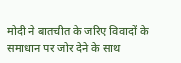मोदी ने बातचीत के जरिए विवादों के समाधान पर जोर देने के साथ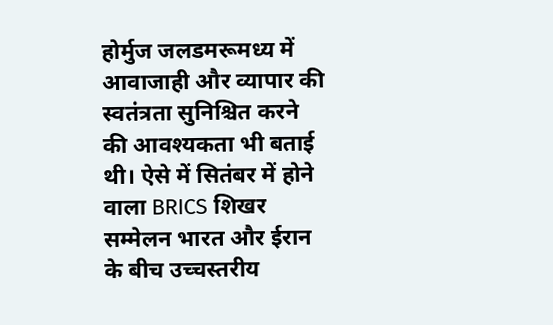होर्मुज जलडमरूमध्य में आवाजाही और व्यापार की स्वतंत्रता सुनिश्चित करने की आवश्यकता भी बताई थी। ऐसे में सितंबर में होने वाला BRICS शिखर सम्मेलन भारत और ईरान के बीच उच्चस्तरीय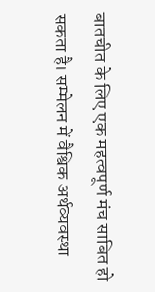बातचीत के लिए एक महत्वपूर्ण मंच साबित हो सकता है। सम्मेलन में वैश्विक अर्थव्यवस्था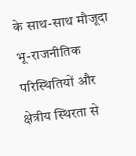के साथ-साथ मौजूदा भू-राजनीतिक परिस्थितियों और क्षेत्रीय स्थिरता से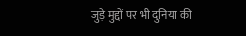जुड़े मुद्दों पर भी दुनिया की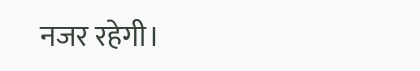नजर रहेगी।